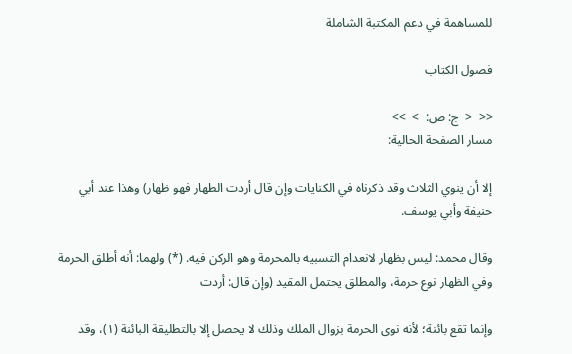للمساهمة في دعم المكتبة الشاملة

فصول الكتاب

<<  <  ج: ص:  >  >>
مسار الصفحة الحالية:

إلا أن ينوي الثلاث وقد ذكرناه في الكنايات وإن قال أردت الطهار فهو ظهار) وهذا عند أبي حنيفة وأبي يوسف.

وقال محمد: ليس بظهار لانعدام التسبيه بالمحرمة وهو الركن فيه. (*) ولهما: أنه أطلق الحرمة وفي الظهار نوع حرمة، والمطلق يحتمل المقيد (وإن قال: أردت

وإنما تقع بائنة؛ لأنه نوى الحرمة بزوال الملك وذلك لا يحصل إلا بالتطليقة البائنة (١)، وقد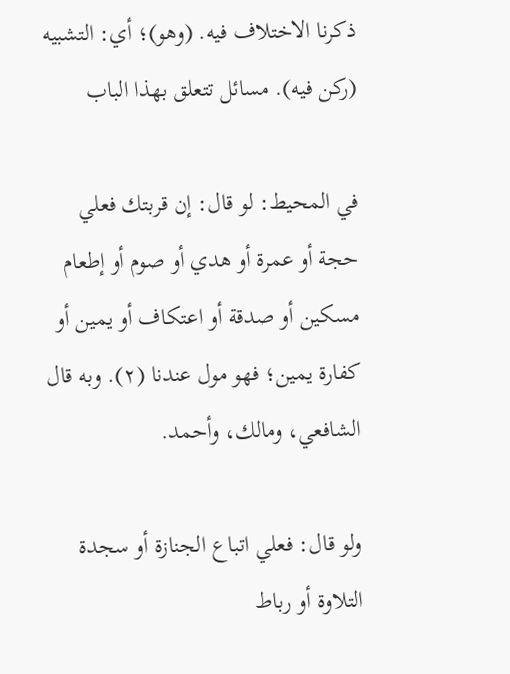ذكرنا الاختلاف فيه. (وهو)؛ أي: التشبيه (ركن فيه). مسائل تتعلق بهذا الباب

في المحيط: لو قال: إن قربتك فعلي حجة أو عمرة أو هدي أو صوم أو إطعام مسكين أو صدقة أو اعتكاف أو يمين أو كفارة يمين؛ فهو مول عندنا (٢). وبه قال الشافعي، ومالك، وأحمد.

ولو قال: فعلي اتباع الجنازة أو سجدة التلاوة أو رباط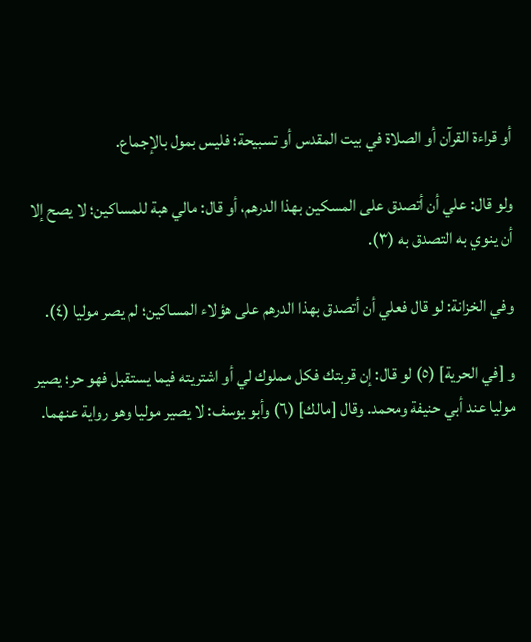أو قراءة القرآن أو الصلاة في بيت المقدس أو تسبيحة؛ فليس بمول بالإجماع.

ولو قال: علي أن أتصدق على المسكين بهذا الدرهم، أو قال: مالي هبة للمساكين؛ لا يصح إلا أن ينوي به التصدق به (٣).

وفي الخزانة: لو قال فعلي أن أتصدق بهذا الدرهم على هؤلاء المساكين؛ لم يصر موليا (٤).

و [في الحرية] (٥) لو قال: إن قربتك فكل مملوك لي أو اشتريته فيما يستقبل فهو حر؛ يصير موليا عند أبي حنيفة ومحمد. وقال [مالك] (٦) وأبو يوسف: لا يصير موليا وهو رواية عنهما.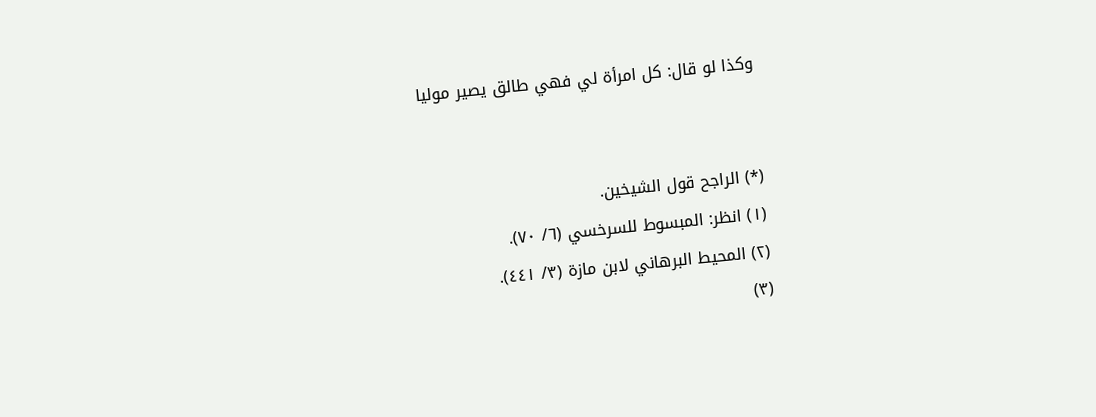وكذا لو قال: كل امرأة لي فهي طالق يصير موليا


(*) الراجح قول الشيخين.
(١) انظر: المبسوط للسرخسي (٦/ ٧٠).
(٢) المحيط البرهاني لابن مازة (٣/ ٤٤١).
(٣)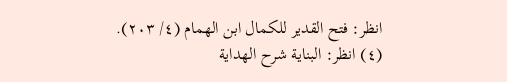انظر: فتح القدير للكمال ابن الهمام (٤/ ٢٠٣).
(٤) انظر: البناية شرح الهداية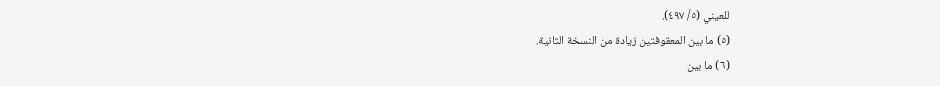للعيني (٥/ ٤٩٧).
(٥) ما بين المعقوفتين زيادة من النسخة الثانية.
(٦) ما بين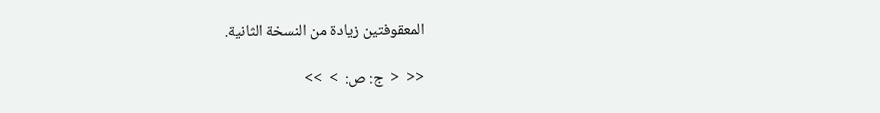المعقوفتين زيادة من النسخة الثانية.

<<  <  ج: ص:  >  >>